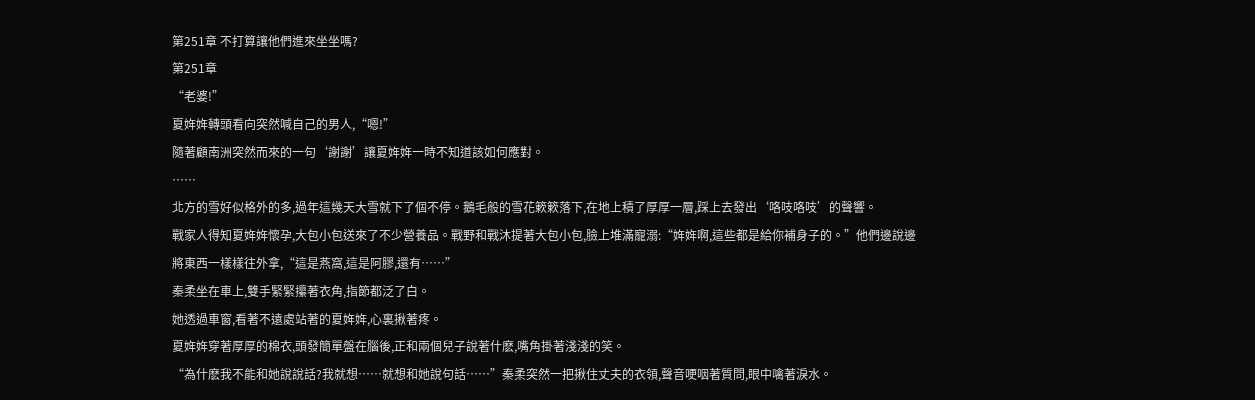第251章 不打算讓他們進來坐坐嗎?
第251章
“老婆!”
夏姩姩轉頭看向突然喊自己的男人,“嗯!”
隨著顧南洲突然而來的一句‘謝謝’讓夏姩姩一時不知道該如何應對。
……
北方的雪好似格外的多,過年這幾天大雪就下了個不停。鵝毛般的雪花簌簌落下,在地上積了厚厚一層,踩上去發出‘咯吱咯吱’的聲響。
戰家人得知夏姩姩懷孕,大包小包送來了不少營養品。戰野和戰沐提著大包小包,臉上堆滿寵溺:“姩姩啊,這些都是給你補身子的。”他們邊說邊將東西一樣樣往外拿,“這是燕窩,這是阿膠,還有……”
秦柔坐在車上,雙手緊緊攥著衣角,指節都泛了白。
她透過車窗,看著不遠處站著的夏姩姩,心裏揪著疼。
夏姩姩穿著厚厚的棉衣,頭發簡單盤在腦後,正和兩個兒子說著什麽,嘴角掛著淺淺的笑。
“為什麽我不能和她說說話?我就想……就想和她說句話……”秦柔突然一把揪住丈夫的衣領,聲音哽咽著質問,眼中噙著淚水。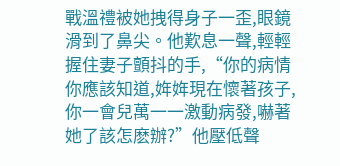戰溫禮被她拽得身子一歪,眼鏡滑到了鼻尖。他歎息一聲,輕輕握住妻子顫抖的手,“你的病情你應該知道,姩姩現在懷著孩子,你一會兒萬一一激動病發,嚇著她了該怎麽辦?”他壓低聲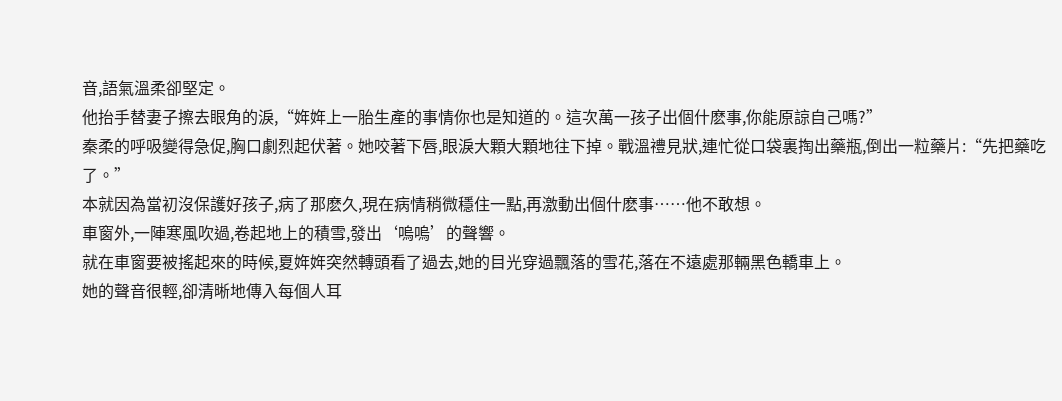音,語氣溫柔卻堅定。
他抬手替妻子擦去眼角的淚,“姩姩上一胎生產的事情你也是知道的。這次萬一孩子出個什麽事,你能原諒自己嗎?”
秦柔的呼吸變得急促,胸口劇烈起伏著。她咬著下唇,眼淚大顆大顆地往下掉。戰溫禮見狀,連忙從口袋裏掏出藥瓶,倒出一粒藥片:“先把藥吃了。”
本就因為當初沒保護好孩子,病了那麽久,現在病情稍微穩住一點,再激動出個什麽事……他不敢想。
車窗外,一陣寒風吹過,卷起地上的積雪,發出‘嗚嗚’的聲響。
就在車窗要被搖起來的時候,夏姩姩突然轉頭看了過去,她的目光穿過飄落的雪花,落在不遠處那輛黑色轎車上。
她的聲音很輕,卻清晰地傳入每個人耳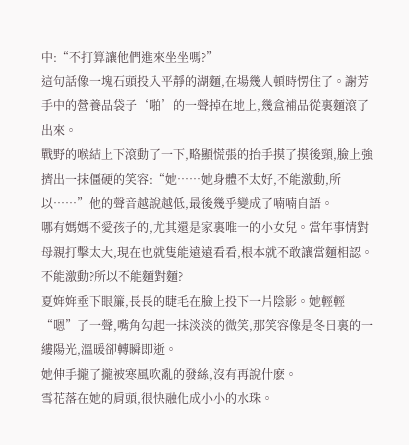中:“不打算讓他們進來坐坐嗎?”
這句話像一塊石頭投入平靜的湖麵,在場幾人頓時愣住了。謝芳手中的營養品袋子‘啪’的一聲掉在地上,幾盒補品從裏麵滾了出來。
戰野的喉結上下滾動了一下,略顯慌張的抬手摸了摸後頸,臉上強擠出一抹僵硬的笑容:“她……她身體不太好,不能激動,所以……”他的聲音越說越低,最後幾乎變成了喃喃自語。
哪有媽媽不愛孩子的,尤其還是家裏唯一的小女兒。當年事情對母親打擊太大,現在也就隻能遠遠看看,根本就不敢讓當麵相認。
不能激動?所以不能麵對麵?
夏姩姩垂下眼簾,長長的睫毛在臉上投下一片陰影。她輕輕“嗯”了一聲,嘴角勾起一抹淡淡的微笑,那笑容像是冬日裏的一縷陽光,溫暖卻轉瞬即逝。
她伸手攏了攏被寒風吹亂的發絲,沒有再說什麽。
雪花落在她的肩頭,很快融化成小小的水珠。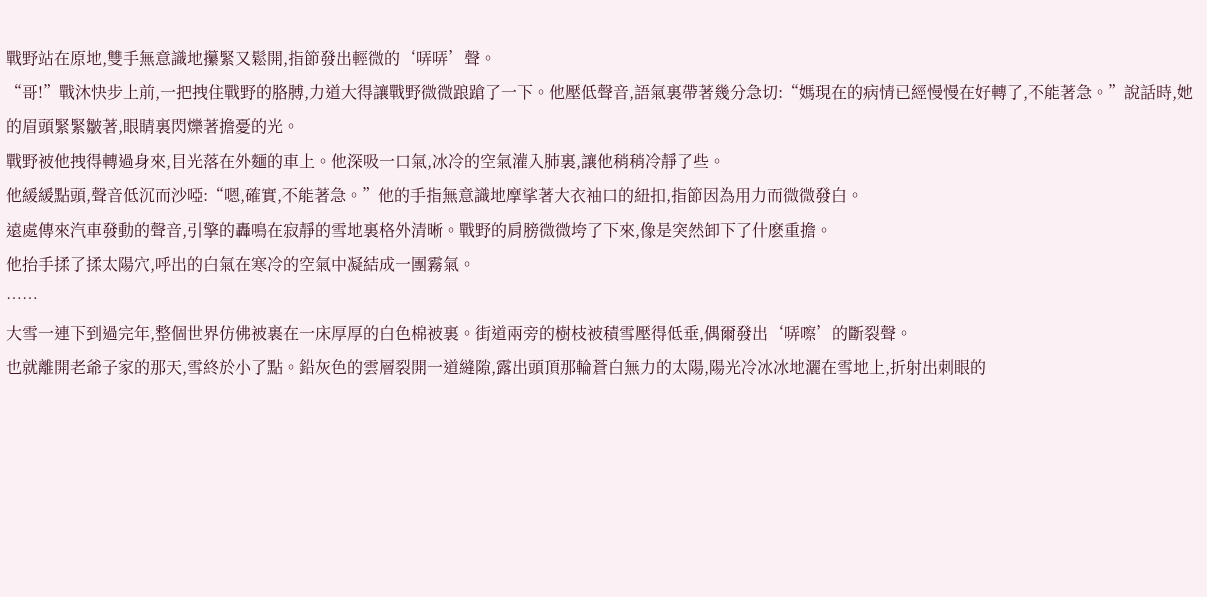戰野站在原地,雙手無意識地攥緊又鬆開,指節發出輕微的‘哢哢’聲。
“哥!”戰沐快步上前,一把拽住戰野的胳膊,力道大得讓戰野微微踉蹌了一下。他壓低聲音,語氣裏帶著幾分急切:“媽現在的病情已經慢慢在好轉了,不能著急。”說話時,她的眉頭緊緊皺著,眼睛裏閃爍著擔憂的光。
戰野被他拽得轉過身來,目光落在外麵的車上。他深吸一口氣,冰冷的空氣灌入肺裏,讓他稍稍冷靜了些。
他緩緩點頭,聲音低沉而沙啞:“嗯,確實,不能著急。”他的手指無意識地摩挲著大衣袖口的紐扣,指節因為用力而微微發白。
遠處傳來汽車發動的聲音,引擎的轟鳴在寂靜的雪地裏格外清晰。戰野的肩膀微微垮了下來,像是突然卸下了什麽重擔。
他抬手揉了揉太陽穴,呼出的白氣在寒冷的空氣中凝結成一團霧氣。
……
大雪一連下到過完年,整個世界仿佛被裹在一床厚厚的白色棉被裏。街道兩旁的樹枝被積雪壓得低垂,偶爾發出‘哢嚓’的斷裂聲。
也就離開老爺子家的那天,雪終於小了點。鉛灰色的雲層裂開一道縫隙,露出頭頂那輪蒼白無力的太陽,陽光冷冰冰地灑在雪地上,折射出刺眼的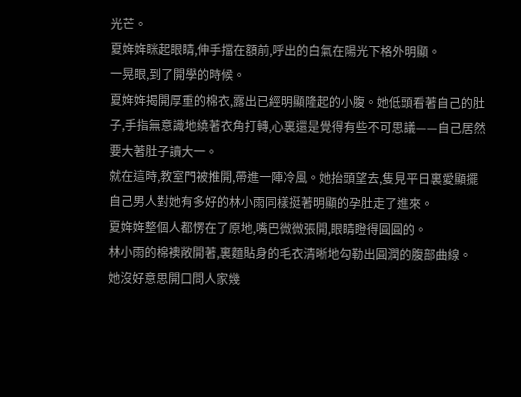光芒。
夏姩姩眯起眼睛,伸手擋在額前,呼出的白氣在陽光下格外明顯。
一晃眼,到了開學的時候。
夏姩姩揭開厚重的棉衣,露出已經明顯隆起的小腹。她低頭看著自己的肚子,手指無意識地繞著衣角打轉,心裏還是覺得有些不可思議——自己居然要大著肚子讀大一。
就在這時,教室門被推開,帶進一陣冷風。她抬頭望去,隻見平日裏愛顯擺自己男人對她有多好的林小雨同樣挺著明顯的孕肚走了進來。
夏姩姩整個人都愣在了原地,嘴巴微微張開,眼睛瞪得圓圓的。
林小雨的棉襖敞開著,裏麵貼身的毛衣清晰地勾勒出圓潤的腹部曲線。
她沒好意思開口問人家幾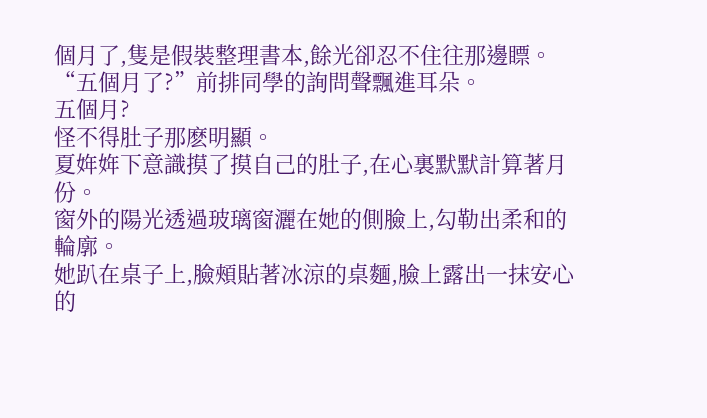個月了,隻是假裝整理書本,餘光卻忍不住往那邊瞟。
“五個月了?”前排同學的詢問聲飄進耳朵。
五個月?
怪不得肚子那麽明顯。
夏姩姩下意識摸了摸自己的肚子,在心裏默默計算著月份。
窗外的陽光透過玻璃窗灑在她的側臉上,勾勒出柔和的輪廓。
她趴在桌子上,臉頰貼著冰涼的桌麵,臉上露出一抹安心的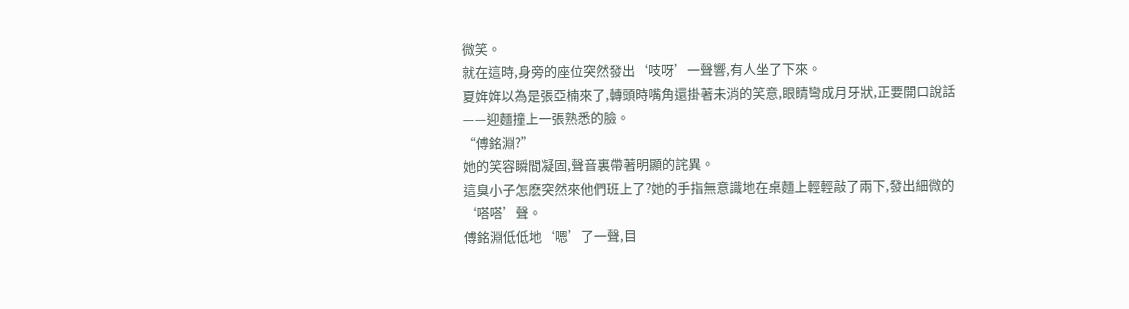微笑。
就在這時,身旁的座位突然發出‘吱呀’一聲響,有人坐了下來。
夏姩姩以為是張亞楠來了,轉頭時嘴角還掛著未消的笑意,眼睛彎成月牙狀,正要開口說話——迎麵撞上一張熟悉的臉。
“傅銘淵?”
她的笑容瞬間凝固,聲音裏帶著明顯的詫異。
這臭小子怎麽突然來他們班上了?她的手指無意識地在桌麵上輕輕敲了兩下,發出細微的‘嗒嗒’聲。
傅銘淵低低地‘嗯’了一聲,目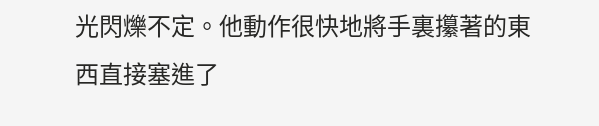光閃爍不定。他動作很快地將手裏攥著的東西直接塞進了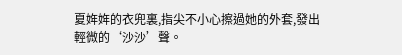夏姩姩的衣兜裏,指尖不小心擦過她的外套,發出輕微的‘沙沙’聲。